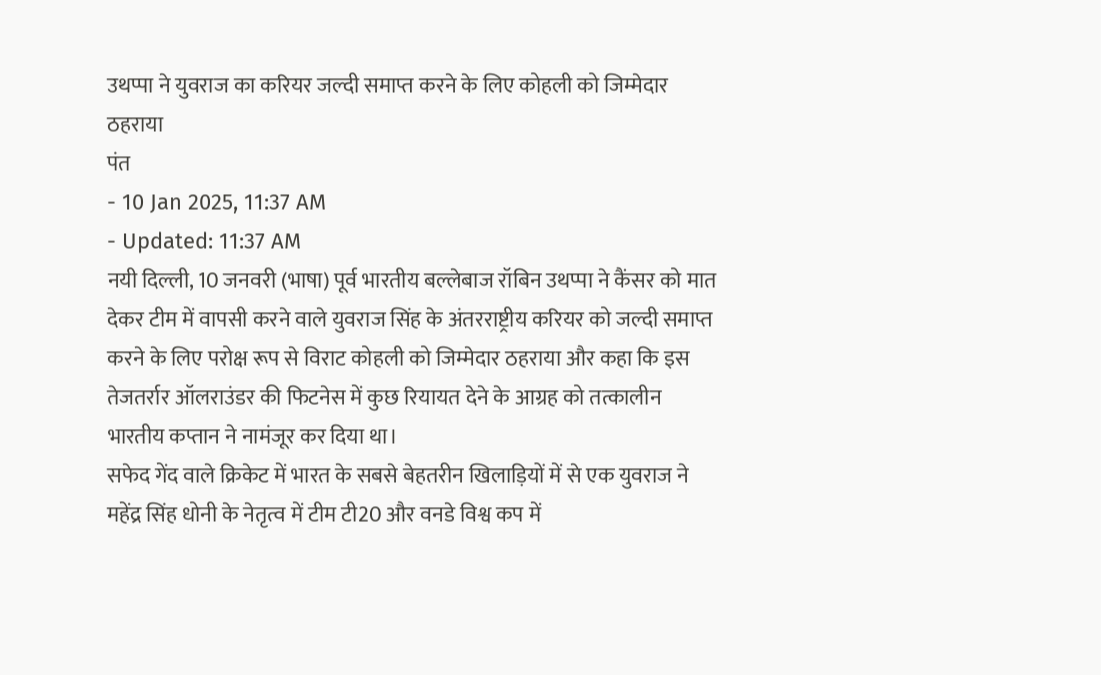उथप्पा ने युवराज का करियर जल्दी समाप्त करने के लिए कोहली को जिम्मेदार ठहराया
पंत
- 10 Jan 2025, 11:37 AM
- Updated: 11:37 AM
नयी दिल्ली, 10 जनवरी (भाषा) पूर्व भारतीय बल्लेबाज रॉबिन उथप्पा ने कैंसर को मात देकर टीम में वापसी करने वाले युवराज सिंह के अंतरराष्ट्रीय करियर को जल्दी समाप्त करने के लिए परोक्ष रूप से विराट कोहली को जिम्मेदार ठहराया और कहा कि इस तेजतर्रार ऑलराउंडर की फिटनेस में कुछ रियायत देने के आग्रह को तत्कालीन भारतीय कप्तान ने नामंजूर कर दिया था।
सफेद गेंद वाले क्रिकेट में भारत के सबसे बेहतरीन खिलाड़ियों में से एक युवराज ने महेंद्र सिंह धोनी के नेतृत्व में टीम टी20 और वनडे विश्व कप में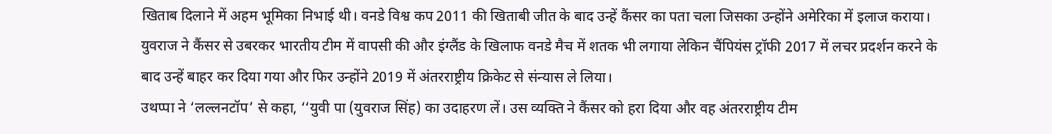खिताब दिलाने में अहम भूमिका निभाई थी। वनडे विश्व कप 2011 की खिताबी जीत के बाद उन्हें कैंसर का पता चला जिसका उन्होंने अमेरिका में इलाज कराया।
युवराज ने कैंसर से उबरकर भारतीय टीम में वापसी की और इंग्लैंड के खिलाफ वनडे मैच में शतक भी लगाया लेकिन चैंपियंस ट्रॉफी 2017 में लचर प्रदर्शन करने के बाद उन्हें बाहर कर दिया गया और फिर उन्होंने 2019 में अंतरराष्ट्रीय क्रिकेट से संन्यास ले लिया।
उथप्पा ने ‘लल्लनटॉप’ से कहा, ‘‘युवी पा (युवराज सिंह) का उदाहरण लें। उस व्यक्ति ने कैंसर को हरा दिया और वह अंतरराष्ट्रीय टीम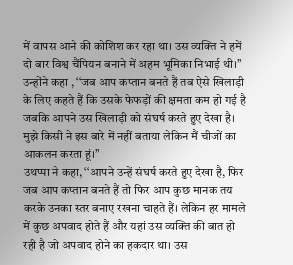में वापस आने की कोशिश कर रहा था। उस व्यक्ति ने हमें दो बार विश्व चैंपियन बनाने में अहम भूमिका निभाई थी।’’
उन्होंने कहा , ‘‘जब आप कप्तान बनते हैं तब ऐसे खिलाड़ी के लिए कहते हैं कि उसके फेफड़ों की क्षमता कम हो गई है जबकि आपने उस खिलाड़ी को संघर्ष करते हुए देखा है। मुझे किसी ने इस बारे में नहीं बताया लेकिन मैं चीजों का आकलन करता हूं।’’
उथप्पा ने कहा, ‘‘आपने उन्हें संघर्ष करते हुए देखा है, फिर जब आप कप्तान बनते हैं तो फिर आप कुछ मानक तय करके उनका स्तर बनाए रखना चाहते हैं। लेकिन हर मामले में कुछ अपवाद होते हैं और यहां उस व्यक्ति की बात हो रही है जो अपवाद होने का हकदार था। उस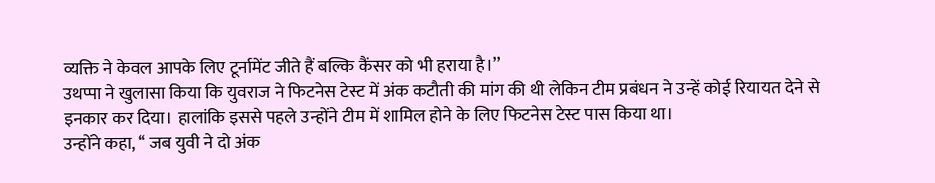व्यक्ति ने केवल आपके लिए टूर्नामेंट जीते हैं बल्कि कैंसर को भी हराया है।’’
उथप्पा ने खुलासा किया कि युवराज ने फिटनेस टेस्ट में अंक कटौती की मांग की थी लेकिन टीम प्रबंधन ने उन्हें कोई रियायत देने से इनकार कर दिया। हालांकि इससे पहले उन्होंने टीम में शामिल होने के लिए फिटनेस टेस्ट पास किया था।
उन्होंने कहा, ‘‘ जब युवी ने दो अंक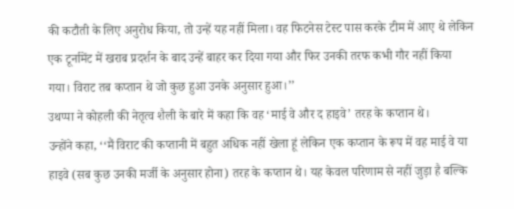की कटौती के लिए अनुरोध किया, तो उन्हें यह नहीं मिला। वह फिटनेस टेस्ट पास करके टीम में आए थे लेकिन एक टूर्नामेंट में खराब प्रदर्शन के बाद उन्हें बाहर कर दिया गया और फिर उनकी तरफ कभी गौर नहीं किया गया। विराट तब कप्तान थे जो कुछ हुआ उनके अनुसार हुआ।’’
उथप्पा ने कोहली की नेतृत्व शैली के बारे में कहा कि वह ‘माई वे और द हाइवे’ तरह के कप्तान थे।
उन्होंने कहा, ‘‘मैं विराट की कप्तानी में बहुत अधिक नहीं खेला हूं लेकिन एक कप्तान के रूप में वह माई वे या हाइवे (सब कुछ उनकी मर्जी के अनुसार होना) तरह के कप्तान थे। यह केवल परिणाम से नहीं जुड़ा है बल्कि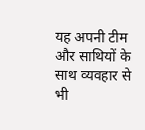यह अपनी टीम और साथियों के साथ व्यवहार से भी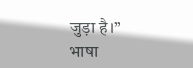जुड़ा है।’’
भाषा